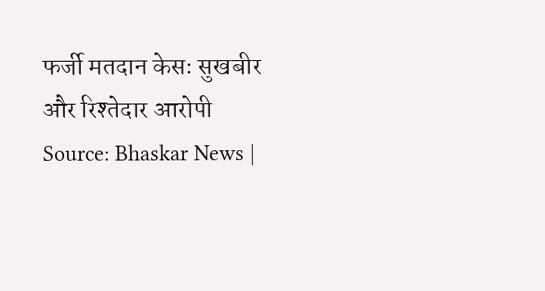फर्जी मतदान केसः सुखबीर और रिश्तेदार आरोपी
Source: Bhaskar News |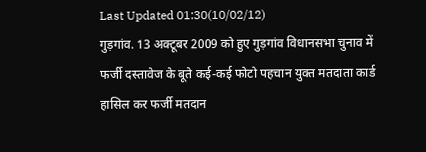Last Updated 01:30(10/02/12)
गुड़गांव. 13 अक्टूबर 2009 को हुए गुड़गांव विधानसभा चुनाव में फर्जी दस्तावेज के बूते कई-कई फोटो पहचान युक्त मतदाता कार्ड हासिल कर फर्जी मतदान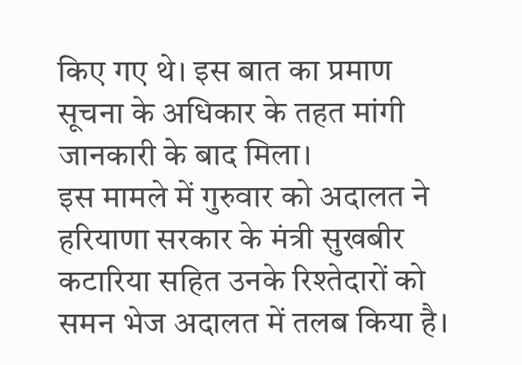किए गए थे। इस बात का प्रमाण सूचना के अधिकार के तहत मांगी जानकारी के बाद मिला।
इस मामले में गुरुवार को अदालत ने हरियाणा सरकार के मंत्री सुखबीर कटारिया सहित उनके रिश्तेदारों को समन भेज अदालत में तलब किया है।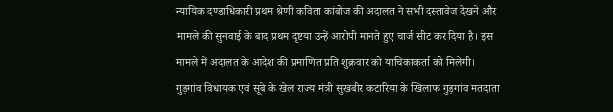न्यायिक दण्डाधिकारी प्रथम श्रेणी कविता कांबोज की अदालत ने सभी दस्तावेज देखने और मामले की सुनवाई के बाद प्रथम दृष्टया उन्हें आरोपी मानते हुए चार्ज सीट कर दिया है। इस मामले में अदालत के आदेश की प्रमाणित प्रति शुक्रवार को याचिकाकर्ता को मिलेगी।
गुड़गांव विधायक एवं सूबे के खेल राज्य मंत्री सुखबीर कटारिया के खिलाफ गुड़गांव मतदाता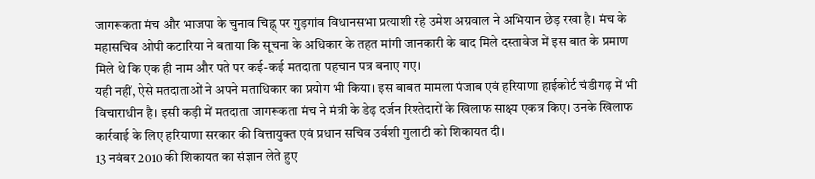जागरूकता मंच और भाजपा के चुनाव चिह्न् पर गुड़गांव विधानसभा प्रत्याशी रहे उमेश अग्रवाल ने अभियान छेड़ रखा है। मंच के महासचिव ओपी कटारिया ने बताया कि सूचना के अधिकार के तहत मांगी जानकारी के बाद मिले दस्तावेज में इस बात के प्रमाण मिले थे कि एक ही नाम और पते पर कई-कई मतदाता पहचान पत्र बनाए गए।
यही नहीं, ऐसे मतदाताओं ने अपने मताधिकार का प्रयोग भी किया। इस बाबत मामला पंजाब एवं हरियाणा हाईकोर्ट चंडीगढ़ में भी विचाराधीन है। इसी कड़ी में मतदाता जागरूकता मंच ने मंत्री के डेढ़ दर्जन रिश्तेदारों के खिलाफ साक्ष्य एकत्र किए। उनके खिलाफ कार्रवाई के लिए हरियाणा सरकार की वित्तायुक्त एवं प्रधान सचिव उर्वशी गुलाटी को शिकायत दी।
13 नवंबर 2010 की शिकायत का संज्ञान लेते हुए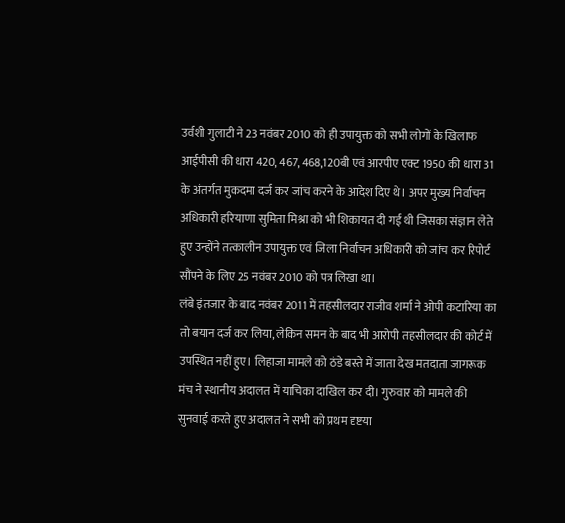उर्वशी गुलाटी ने 23 नवंबर 2010 को ही उपायुक्त को सभी लोगों के खिलाफ आईपीसी की धारा 420, 467, 468,120बी एवं आरपीए एक्ट 1950 की धारा 31 के अंतर्गत मुकदमा दर्ज कर जांच करने के आदेश दिए थे। अपर मुख्य निर्वाचन अधिकारी हरियाणा सुमिता मिश्रा को भी शिकायत दी गई थी जिसका संज्ञान लेते हुए उन्होंने तत्कालीन उपायुक्त एवं जिला निर्वाचन अधिकारी को जांच कर रिपोर्ट सौंपने के लिए 25 नवंबर 2010 को पत्र लिखा था।
लंबे इंतजार के बाद नवंबर 2011 में तहसीलदार राजीव शर्मा ने ओपी कटारिया का तो बयान दर्ज कर लिया, लेकिन समन के बाद भी आरोपी तहसीलदार की कोर्ट में उपस्थित नहीं हुए। लिहाजा मामले को ठंडे बस्ते में जाता देख मतदाता जागरूक मंच ने स्थानीय अदालत में याचिका दाखिल कर दी। गुरुवार को मामले की सुनवाई करते हुए अदालत ने सभी को प्रथम दृष्टया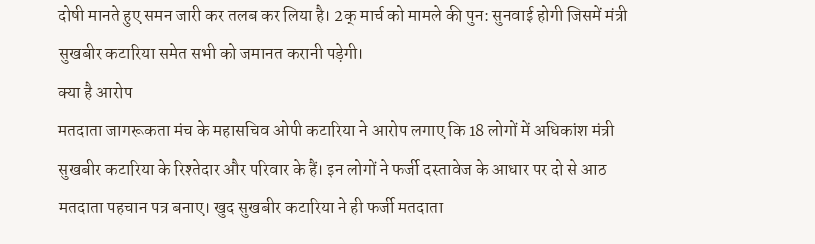दोषी मानते हुए समन जारी कर तलब कर लिया है। 2क् मार्च को मामले की पुन: सुनवाई होगी जिसमें मंत्री सुखबीर कटारिया समेत सभी को जमानत करानी पड़ेगी।
क्या है आरोप
मतदाता जागरूकता मंच के महासचिव ओपी कटारिया ने आरोप लगाए कि 18 लोगों में अधिकांश मंत्री सुखबीर कटारिया के रिश्तेदार और परिवार के हैं। इन लोगों ने फर्जी दस्तावेज के आधार पर दो से आठ मतदाता पहचान पत्र बनाए। खुद सुखबीर कटारिया ने ही फर्जी मतदाता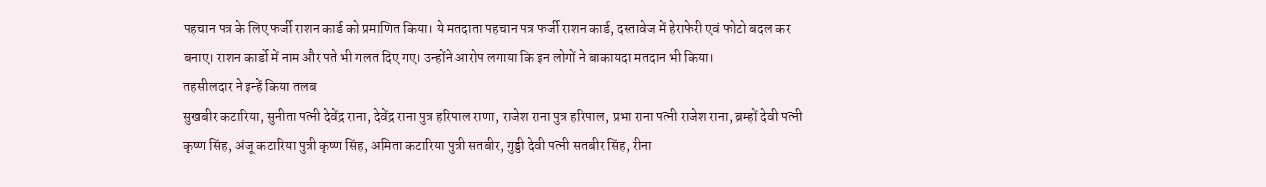पहचान पत्र के लिए फर्जी राशन कार्ड को प्रमाणित किया। ये मतदाता पहचान पत्र फर्जी राशन कार्ड, दस्तावेज में हेराफेरी एवं फोटो बदल कर बनाए। राशन कार्डो में नाम और पते भी गलत दिए गए। उन्होंने आरोप लगाया कि इन लोगों ने बाकायदा मतदान भी किया।
तहसीलदार ने इन्हें किया तलब
सुखबीर कटारिया, सुनीता पत्नी देवेंद्र राना, देवेंद्र राना पुत्र हरिपाल राणा, राजेश राना पुत्र हरिपाल, प्रभा राना पत्नी राजेश राना, ब्रम्हों देवी पत्नी कृष्ण सिंह, अंजू कटारिया पुत्री कृष्ण सिंह, अमिता कटारिया पुत्री सतबीर, गुड्डी देवी पत्नी सतबीर सिंह, रीना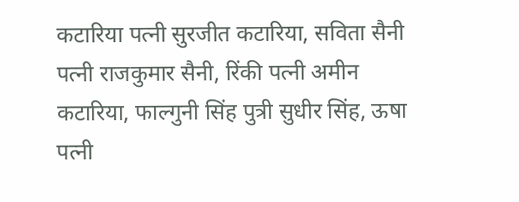कटारिया पत्नी सुरजीत कटारिया, सविता सैनी पत्नी राजकुमार सैनी, रिंकी पत्नी अमीन कटारिया, फाल्गुनी सिंह पुत्री सुधीर सिंह, ऊषा पत्नी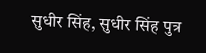सुधीर सिंह, सुधीर सिंह पुत्र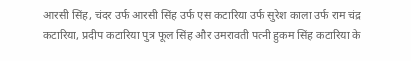आरसी सिंह, चंदर उर्फ आरसी सिंह उर्फ एस कटारिया उर्फ सुरेश काला उर्फ राम चंद्र कटारिया, प्रदीप कटारिया पुत्र फूल सिंह और उमरावती पत्नी हुकम सिंह कटारिया के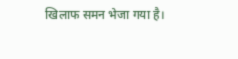खिलाफ समन भेजा गया है।